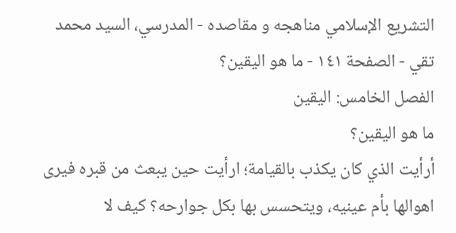التشريع الإسلامي مناهجه و مقاصده - المدرسي، السيد محمد تقي - الصفحة ١٤١ - ما هو اليقين؟
الفصل الخامس: اليقين
ما هو اليقين؟
أرأيت الذي كان يكذب بالقيامة؛ ارأيت حين يبعث من قبره فيرى اهوالها بأم عينيه، ويتحسس بها بكل جوارحه؟ كيف لا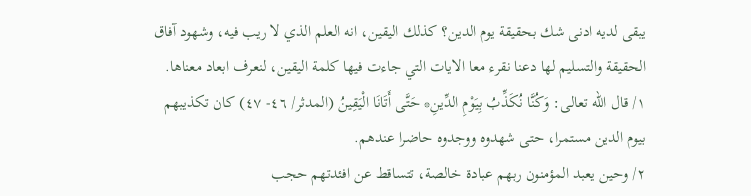يبقى لديه ادنى شك بحقيقة يوم الدين؟ كذلك اليقين، انه العلم الذي لا ريب فيه، وشهود آفاق الحقيقة والتسليم لها دعنا نقرء معا الايات التي جاءت فيها كلمة اليقين، لنعرف ابعاد معناها.
١/ قال الله تعالى: وَكُنَّا نُكَذِّبُ بِيَوْمِ الدِّينِ* حَتَّى أَتَانَا الْيَقِينُ (المدثر/ ٤٦- ٤٧) كان تكذيبهم بيوم الدين مستمرا، حتى شهدوه ووجدوه حاضرا عندهم.
٢/ وحين يعبد المؤمنون ربهم عبادة خالصة، تتساقط عن افئدتهم حجب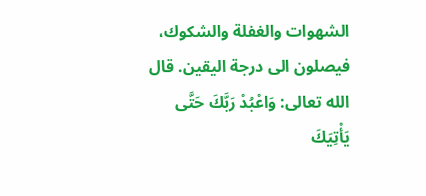الشهوات والغفلة والشكوك، فيصلون الى درجة اليقين. قال الله تعالى: وَاعْبُدْ رَبَّكَ حَتَّى يَأْتِيَكَ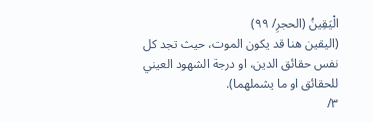الْيَقِينُ (الحجرِ/ ٩٩)
(اليقين هنا قد يكون الموت، حيث تجد كل نفس حقائق الدين، او درجة الشهود العيني للحقائق او ما يشملهما).
٣/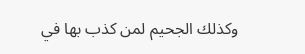وكذلك الجحيم لمن كذب بها في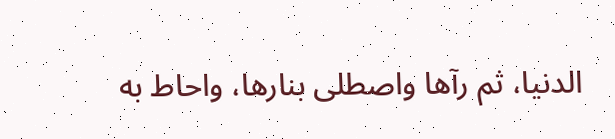الدنيا، ثم رآها واصطلى بنارها، واحاط به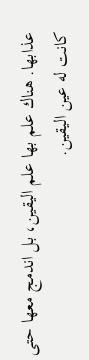عذابها. هناك علم بها علم اليقين، بل اندمج معها حتى كانت له عين اليقين.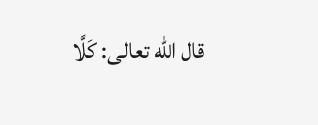قال الله تعالى: كَلَّا